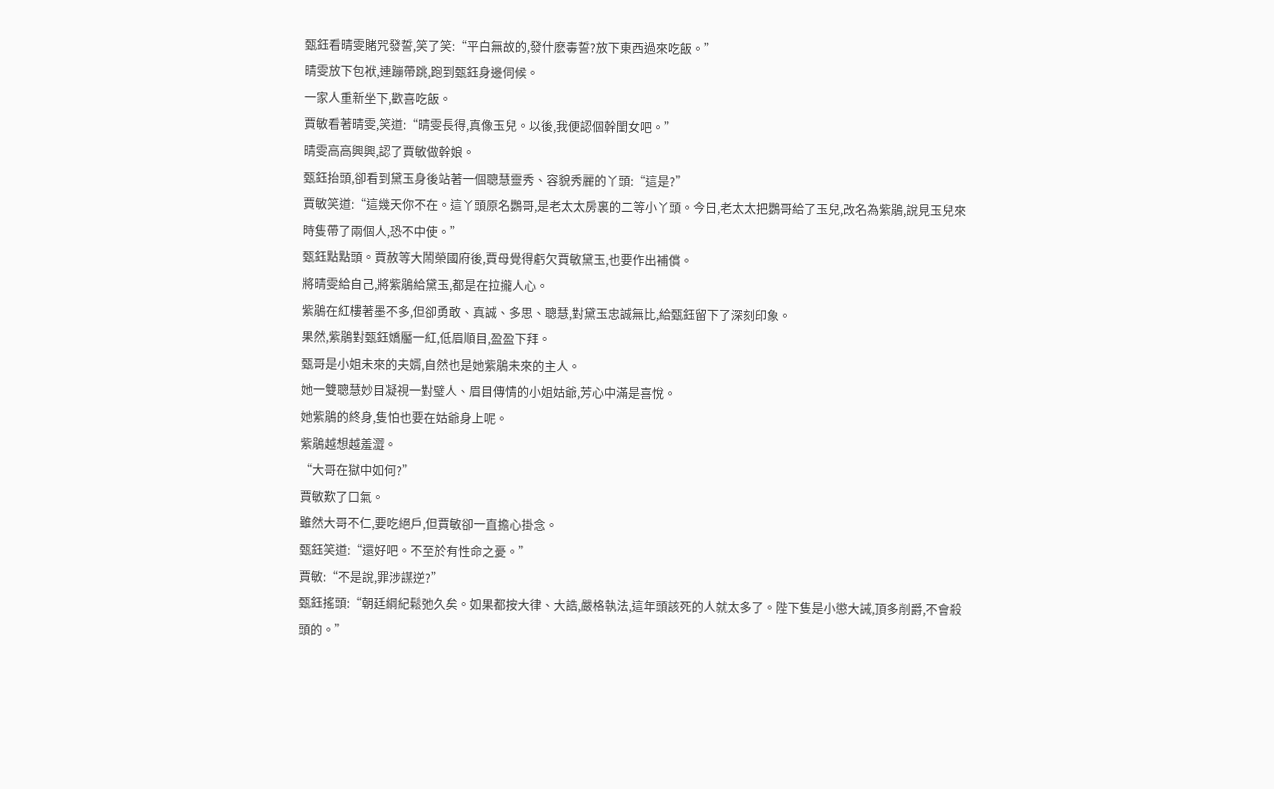甄鈺看晴雯賭咒發誓,笑了笑:“平白無故的,發什麽毒誓?放下東西過來吃飯。”
晴雯放下包袱,連蹦帶跳,跑到甄鈺身邊伺候。
一家人重新坐下,歡喜吃飯。
賈敏看著晴雯,笑道:“晴雯長得,真像玉兒。以後,我便認個幹閨女吧。”
晴雯高高興興,認了賈敏做幹娘。
甄鈺抬頭,卻看到黛玉身後站著一個聰慧靈秀、容貌秀麗的丫頭:“這是?”
賈敏笑道:“這幾天你不在。這丫頭原名鸚哥,是老太太房裏的二等小丫頭。今日,老太太把鸚哥給了玉兒,改名為紫鵑,說見玉兒來時隻帶了兩個人,恐不中使。”
甄鈺點點頭。賈赦等大鬧榮國府後,賈母覺得虧欠賈敏黛玉,也要作出補償。
將晴雯給自己,將紫鵑給黛玉,都是在拉攏人心。
紫鵑在紅樓著墨不多,但卻勇敢、真誠、多思、聰慧,對黛玉忠誠無比,給甄鈺留下了深刻印象。
果然,紫鵑對甄鈺嬌靨一紅,低眉順目,盈盈下拜。
甄哥是小姐未來的夫婿,自然也是她紫鵑未來的主人。
她一雙聰慧妙目凝視一對璧人、眉目傳情的小姐姑爺,芳心中滿是喜悅。
她紫鵑的終身,隻怕也要在姑爺身上呢。
紫鵑越想越羞澀。
“大哥在獄中如何?”
賈敏歎了口氣。
雖然大哥不仁,要吃絕戶,但賈敏卻一直擔心掛念。
甄鈺笑道:“還好吧。不至於有性命之憂。”
賈敏:“不是說,罪涉謀逆?”
甄鈺搖頭:“朝廷綱紀鬆弛久矣。如果都按大律、大誥,嚴格執法,這年頭該死的人就太多了。陛下隻是小懲大誡,頂多削爵,不會殺頭的。”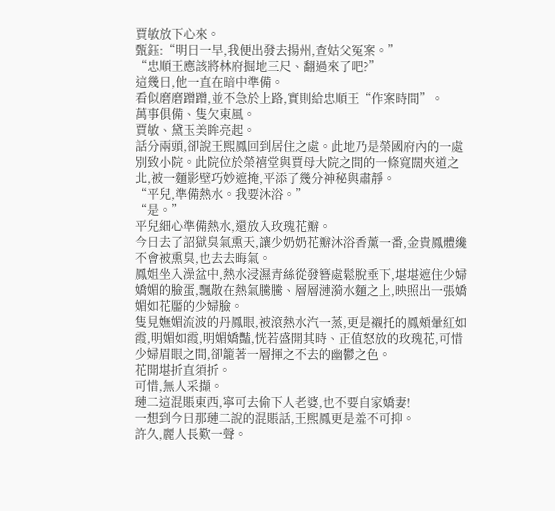賈敏放下心來。
甄鈺:“明日一早,我便出發去揚州,查姑父冤案。”
“忠順王應該將林府掘地三尺、翻過來了吧?”
這幾日,他一直在暗中準備。
看似磨磨蹭蹭,並不急於上路,實則給忠順王“作案時間”。
萬事俱備、隻欠東風。
賈敏、黛玉美眸亮起。
話分兩頭,卻說王熙鳳回到居住之處。此地乃是榮國府內的一處別致小院。此院位於榮禧堂與賈母大院之間的一條寬闊夾道之北,被一麵影壁巧妙遮掩,平添了幾分神秘與肅靜。
“平兒,準備熱水。我要沐浴。”
“是。”
平兒細心準備熱水,還放入玫瑰花瓣。
今日去了詔獄臭氣熏天,讓少奶奶花瓣沐浴香薰一番,金貴鳳體纔不會被熏臭,也去去晦氣。
鳳姐坐入澡盆中,熱水浸濕青絲從發簪處鬆脫垂下,堪堪遮住少婦嬌媚的臉蛋,飄散在熱氣騰騰、層層漣漪水麵之上,映照出一張嬌媚如花靨的少婦臉。
隻見嫵媚流波的丹鳳眼,被滾熱水汽一蒸,更是襯托的鳳頰暈紅如霞,明媚如霞,明媚嬌豔,恍若盛開其時、正值怒放的玫瑰花,可惜少婦眉眼之間,卻籠著一層揮之不去的幽鬱之色。
花開堪折直須折。
可惜,無人采擷。
璉二這混賬東西,寧可去偷下人老婆,也不要自家嬌妻!
一想到今日那璉二說的混賬話,王熙鳳更是羞不可抑。
許久,麗人長歎一聲。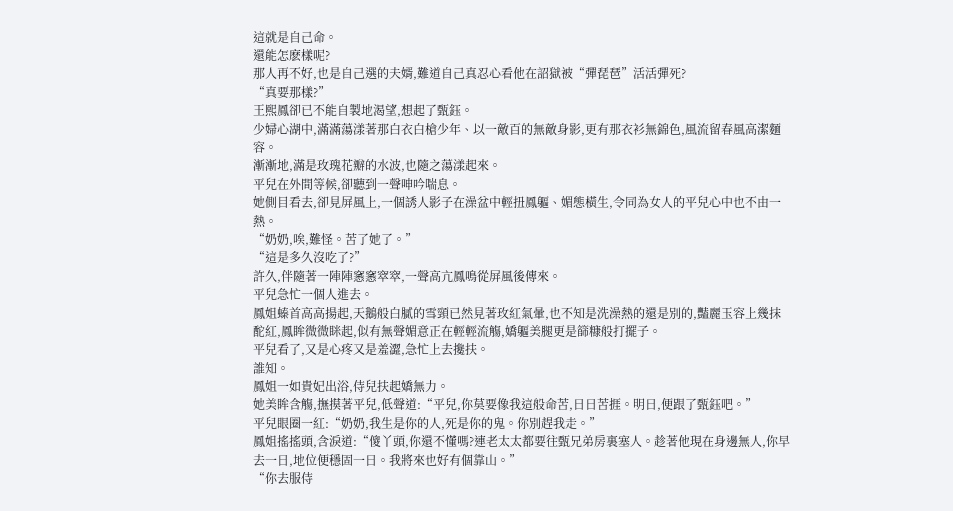這就是自己命。
還能怎麽樣呢?
那人再不好,也是自己選的夫婿,難道自己真忍心看他在詔獄被“彈琵琶”活活彈死?
“真要那樣?”
王熙鳳卻已不能自製地渴望,想起了甄鈺。
少婦心湖中,滿滿蕩漾著那白衣白槍少年、以一敵百的無敵身影,更有那衣衫無錦色,風流留春風高潔麵容。
漸漸地,滿是玫瑰花瓣的水波,也隨之蕩漾起來。
平兒在外間等候,卻聽到一聲呻吟喘息。
她側目看去,卻見屏風上,一個誘人影子在澡盆中輕扭鳳軀、媚態橫生,令同為女人的平兒心中也不由一熱。
“奶奶,唉,難怪。苦了她了。”
“這是多久沒吃了?”
許久,伴隨著一陣陣窸窸窣窣,一聲高亢鳳鳴從屏風後傳來。
平兒急忙一個人進去。
鳳姐螓首高高揚起,天鵝般白膩的雪頸已然見著玫紅氣暈,也不知是洗澡熱的還是別的,豔麗玉容上幾抹酡紅,鳳眸微微眯起,似有無聲媚意正在輕輕流觴,嬌軀美腿更是篩糠般打擺子。
平兒看了,又是心疼又是羞澀,急忙上去攙扶。
誰知。
鳳姐一如貴妃出浴,侍兒扶起嬌無力。
她美眸含觴,撫摸著平兒,低聲道:“平兒,你莫要像我這般命苦,日日苦捱。明日,便跟了甄鈺吧。”
平兒眼圈一紅:“奶奶,我生是你的人,死是你的鬼。你別趕我走。”
鳳姐搖搖頭,含淚道:“傻丫頭,你還不懂嗎?連老太太都要往甄兄弟房裏塞人。趁著他現在身邊無人,你早去一日,地位便穩固一日。我將來也好有個靠山。”
“你去服侍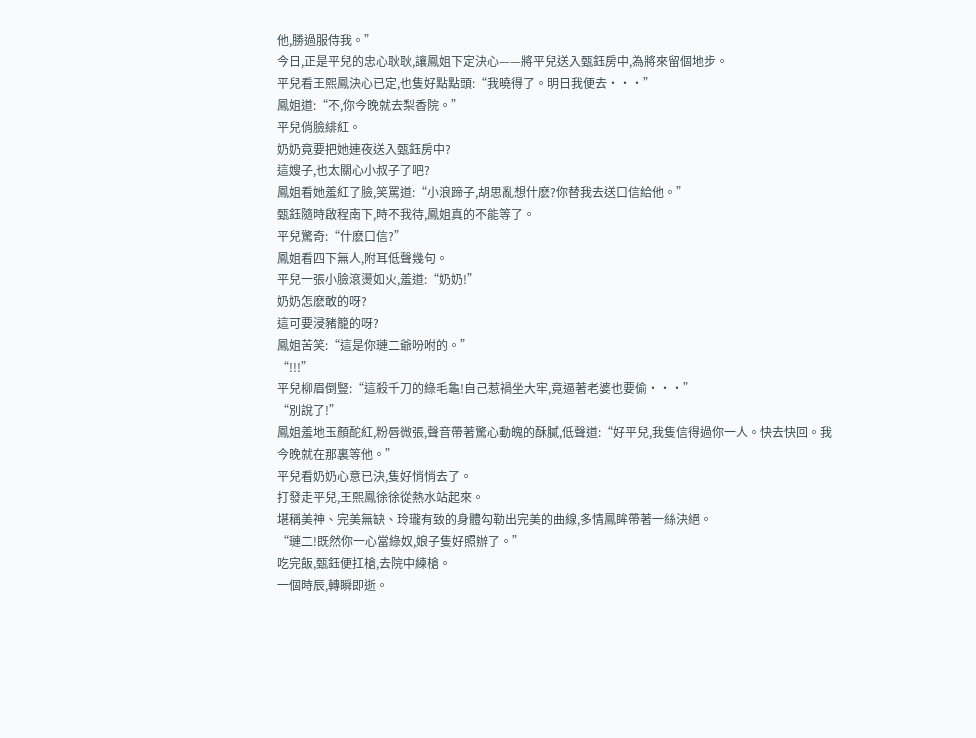他,勝過服侍我。”
今日,正是平兒的忠心耿耿,讓鳳姐下定決心——將平兒送入甄鈺房中,為將來留個地步。
平兒看王熙鳳決心已定,也隻好點點頭:“我曉得了。明日我便去···”
鳳姐道:“不,你今晚就去梨香院。”
平兒俏臉緋紅。
奶奶竟要把她連夜送入甄鈺房中?
這嫂子,也太關心小叔子了吧?
鳳姐看她羞紅了臉,笑罵道:“小浪蹄子,胡思亂想什麽?你替我去送口信給他。”
甄鈺隨時啟程南下,時不我待,鳳姐真的不能等了。
平兒驚奇:“什麽口信?”
鳳姐看四下無人,附耳低聲幾句。
平兒一張小臉滾燙如火,羞道:“奶奶!”
奶奶怎麽敢的呀?
這可要浸豬籠的呀?
鳳姐苦笑:“這是你璉二爺吩咐的。”
“!!!”
平兒柳眉倒豎:“這殺千刀的綠毛龜!自己惹禍坐大牢,竟逼著老婆也要偷···”
“別說了!”
鳳姐羞地玉顏酡紅,粉唇微張,聲音帶著驚心動魄的酥膩,低聲道:“好平兒,我隻信得過你一人。快去快回。我今晚就在那裏等他。”
平兒看奶奶心意已決,隻好悄悄去了。
打發走平兒,王熙鳳徐徐從熱水站起來。
堪稱美神、完美無缺、玲瓏有致的身體勾勒出完美的曲線,多情鳳眸帶著一絲決絕。
“璉二!既然你一心當綠奴,娘子隻好照辦了。”
吃完飯,甄鈺便扛槍,去院中練槍。
一個時辰,轉瞬即逝。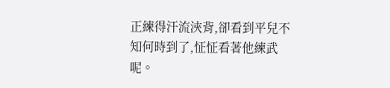正練得汗流浹背,卻看到平兒不知何時到了,怔怔看著他練武呢。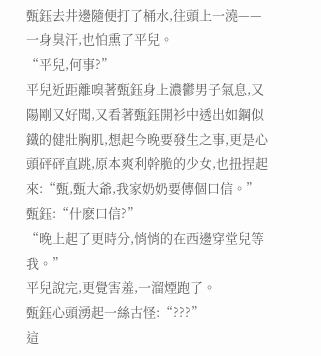甄鈺去井邊隨便打了桶水,往頭上一澆——一身臭汗,也怕熏了平兒。
“平兒,何事?”
平兒近距離嗅著甄鈺身上濃鬱男子氣息,又陽剛又好聞,又看著甄鈺開衫中透出如鋼似鐵的健壯胸肌,想起今晚要發生之事,更是心頭砰砰直跳,原本爽利幹脆的少女,也扭捏起來:“甄,甄大爺,我家奶奶要傳個口信。”
甄鈺:“什麽口信?”
“晚上起了更時分,悄悄的在西邊穿堂兒等我。”
平兒說完,更覺害羞,一溜煙跑了。
甄鈺心頭湧起一絲古怪:“???”
這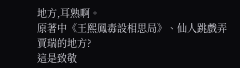地方,耳熟啊。
原著中《王熙鳳毒設相思局》、仙人跳戲弄賈瑞的地方?
這是致敬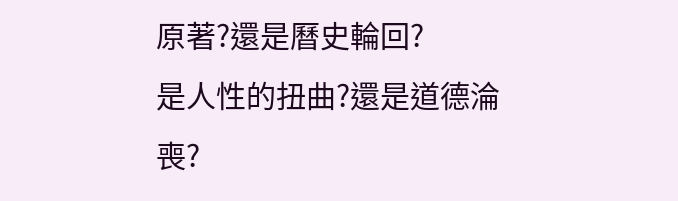原著?還是曆史輪回?
是人性的扭曲?還是道德淪喪?